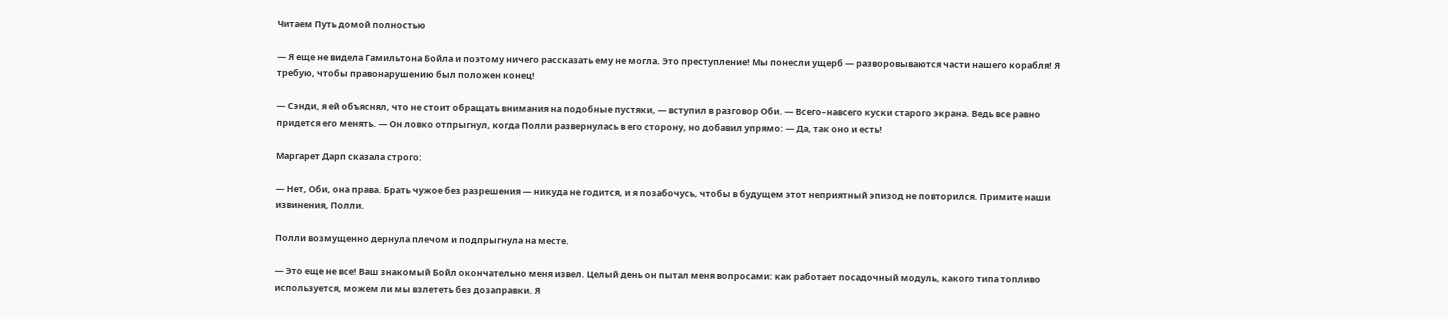Читаем Путь домой полностью

— Я еще не видела Гамильтона Бойла и поэтому ничего рассказать ему не могла. Это преступление! Мы понесли ущерб — разворовываются части нашего корабля! Я требую, чтобы правонарушению был положен конец!

— Сэнди, я ей объяснял, что не стоит обращать внимания на подобные пустяки, — вступил в разговор Оби. — Всего–навсего куски старого экрана. Ведь все равно придется его менять. — Он ловко отпрыгнул, когда Полли развернулась в его сторону, но добавил упрямо: — Да, так оно и есть!

Маргарет Дарп сказала строго:

— Нет, Оби, она права. Брать чужое без разрешения — никуда не годится, и я позабочусь, чтобы в будущем этот неприятный эпизод не повторился. Примите наши извинения, Полли.

Полли возмущенно дернула плечом и подпрыгнула на месте.

— Это еще не все! Ваш знакомый Бойл окончательно меня извел. Целый день он пытал меня вопросами: как работает посадочный модуль, какого типа топливо используется, можем ли мы взлететь без дозаправки. Я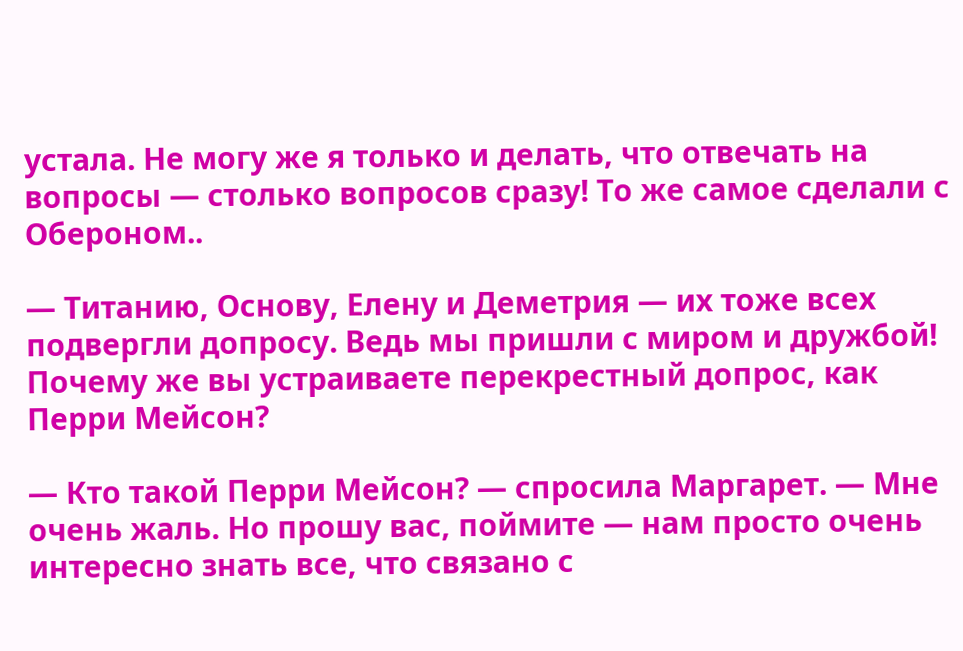устала. Не могу же я только и делать, что отвечать на вопросы — столько вопросов сразу! То же самое сделали с Обероном..

— Титанию, Основу, Елену и Деметрия — их тоже всех подвергли допросу. Ведь мы пришли с миром и дружбой! Почему же вы устраиваете перекрестный допрос, как Перри Мейсон?

— Кто такой Перри Мейсон? — спросила Маргарет. — Мне очень жаль. Но прошу вас, поймите — нам просто очень интересно знать все, что связано с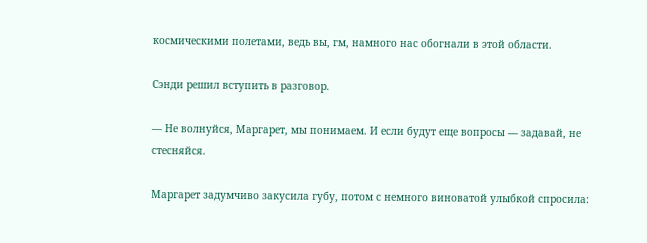космическими полетами, ведь вы, гм, намного нас обогнали в этой области.

Сэнди решил вступить в разговор.

— Не волнуйся, Маргарет, мы понимаем. И если будут еще вопросы — задавай, не стесняйся.

Маргарет задумчиво закусила губу, потом с немного виноватой улыбкой спросила: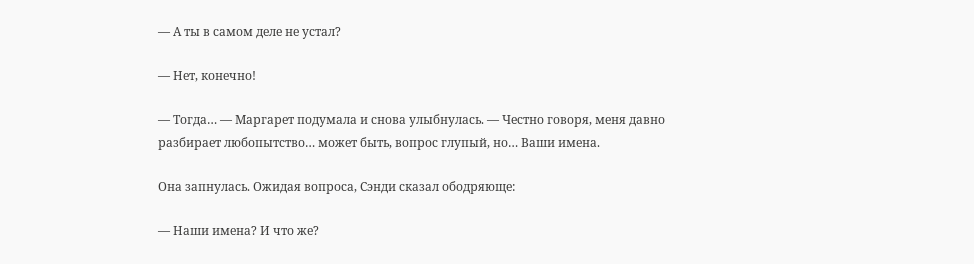— А ты в самом деле не устал?

— Нет, конечно!

— Тогда… — Маргарет подумала и снова улыбнулась. — Честно говоря, меня давно разбирает любопытство… может быть, вопрос глупый, но… Ваши имена.

Она запнулась. Ожидая вопроса, Сэнди сказал ободряюще:

— Наши имена? И что же?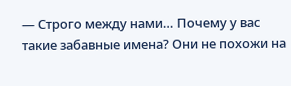— Строго между нами… Почему у вас такие забавные имена? Они не похожи на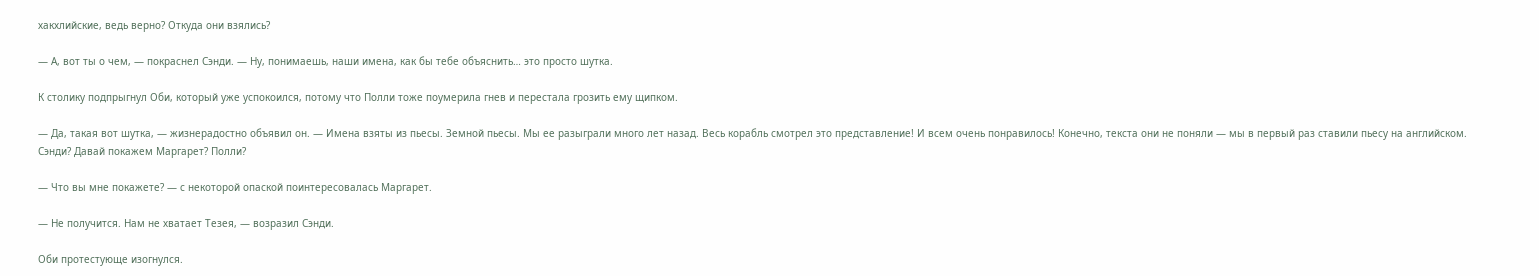хакхлийские, ведь верно? Откуда они взялись?

— А, вот ты о чем, — покраснел Сэнди. — Ну, понимаешь, наши имена, как бы тебе объяснить… это просто шутка.

К столику подпрыгнул Оби, который уже успокоился, потому что Полли тоже поумерила гнев и перестала грозить ему щипком.

— Да, такая вот шутка, — жизнерадостно объявил он. — Имена взяты из пьесы. Земной пьесы. Мы ее разыграли много лет назад. Весь корабль смотрел это представление! И всем очень понравилось! Конечно, текста они не поняли — мы в первый раз ставили пьесу на английском. Сэнди? Давай покажем Маргарет? Полли?

— Что вы мне покажете? — с некоторой опаской поинтересовалась Маргарет.

— Не получится. Нам не хватает Тезея, — возразил Сэнди.

Оби протестующе изогнулся.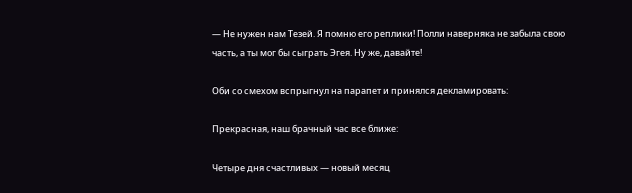— Не нужен нам Тезей. Я помню его реплики! Полли наверняка не забыла свою часть, а ты мог бы сыграть Эгея. Ну же, давайте!

Оби со смехом вспрыгнул на парапет и принялся декламировать:

Прекрасная, наш брачный час все ближе:

Четыре дня счастливых — новый месяц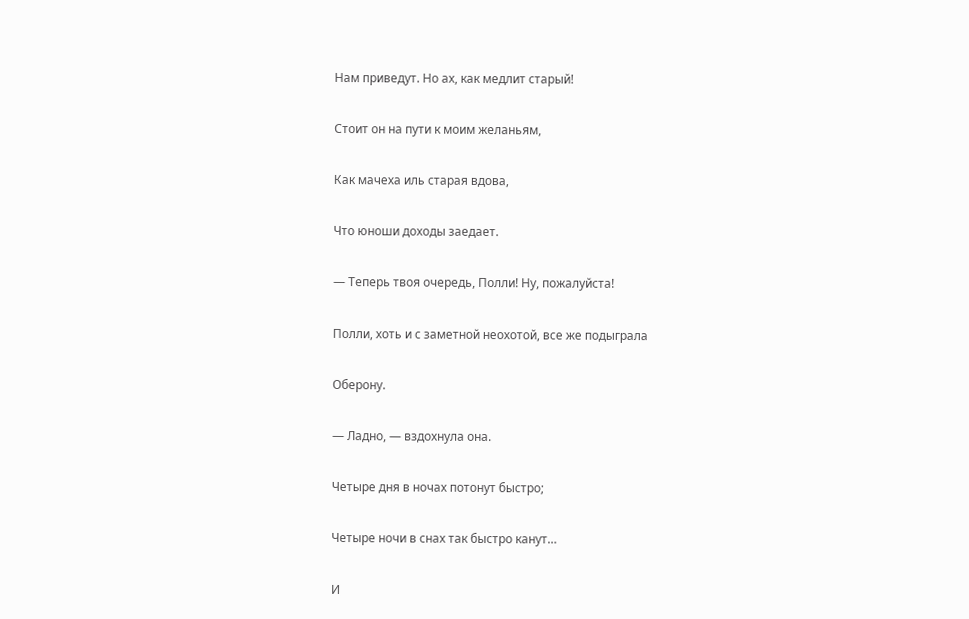Нам приведут. Но ах, как медлит старый!

Стоит он на пути к моим желаньям,

Как мачеха иль старая вдова,

Что юноши доходы заедает.

— Теперь твоя очередь, Полли! Ну, пожалуйста!

Полли, хоть и с заметной неохотой, все же подыграла

Оберону.

— Ладно, — вздохнула она.

Четыре дня в ночах потонут быстро;

Четыре ночи в снах так быстро канут…

И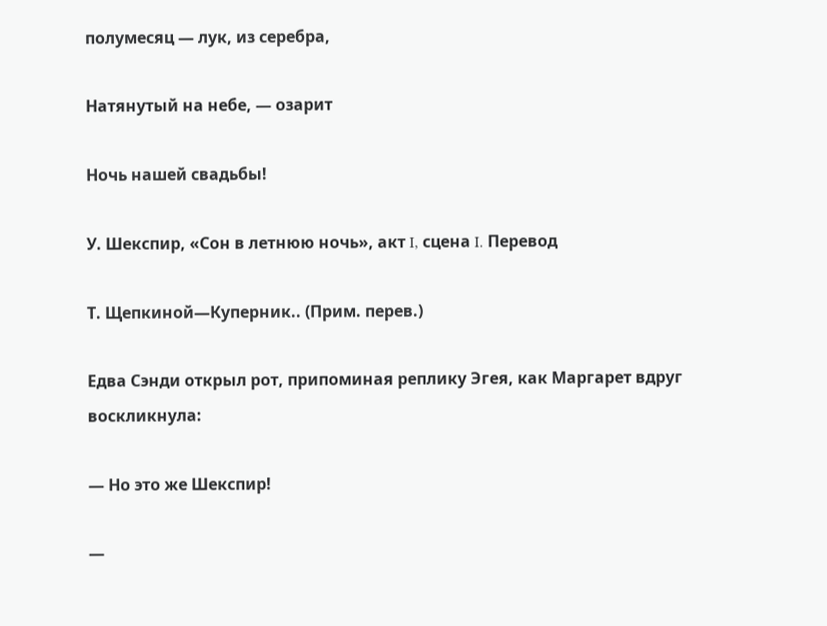полумесяц — лук, из серебра,

Натянутый на небе, — озарит

Ночь нашей свадьбы!

У. Шекспир, «Сон в летнюю ночь», акт I, сцена I. Перевод

Т. Щепкиной—Куперник.. (Прим. перев.)

Едва Сэнди открыл рот, припоминая реплику Эгея, как Маргарет вдруг воскликнула:

— Но это же Шекспир!

—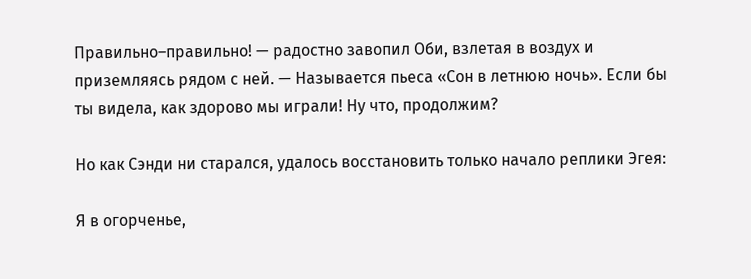Правильно–правильно! — радостно завопил Оби, взлетая в воздух и приземляясь рядом с ней. — Называется пьеса «Сон в летнюю ночь». Если бы ты видела, как здорово мы играли! Ну что, продолжим?

Но как Сэнди ни старался, удалось восстановить только начало реплики Эгея:

Я в огорченье,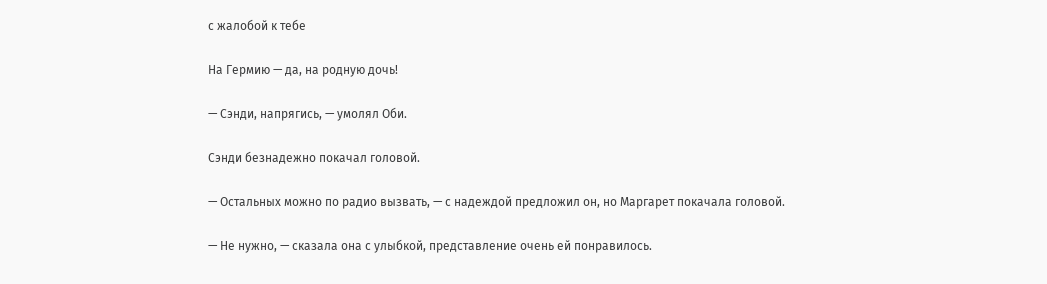с жалобой к тебе

На Гермию — да, на родную дочь!

— Сэнди, напрягись, — умолял Оби.

Сэнди безнадежно покачал головой.

— Остальных можно по радио вызвать, — с надеждой предложил он, но Маргарет покачала головой.

— Не нужно, — сказала она с улыбкой, представление очень ей понравилось.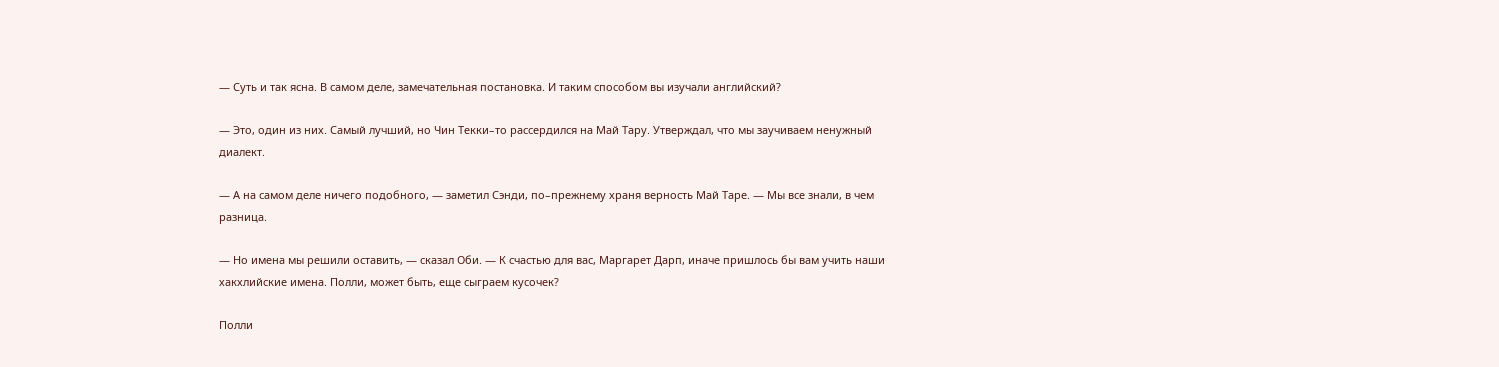— Суть и так ясна. В самом деле, замечательная постановка. И таким способом вы изучали английский?

— Это, один из них. Самый лучший, но Чин Текки–то рассердился на Май Тару. Утверждал, что мы заучиваем ненужный диалект.

— А на самом деле ничего подобного, — заметил Сэнди, по–прежнему храня верность Май Таре. — Мы все знали, в чем разница.

— Но имена мы решили оставить, — сказал Оби. — К счастью для вас, Маргарет Дарп, иначе пришлось бы вам учить наши хакхлийские имена. Полли, может быть, еще сыграем кусочек?

Полли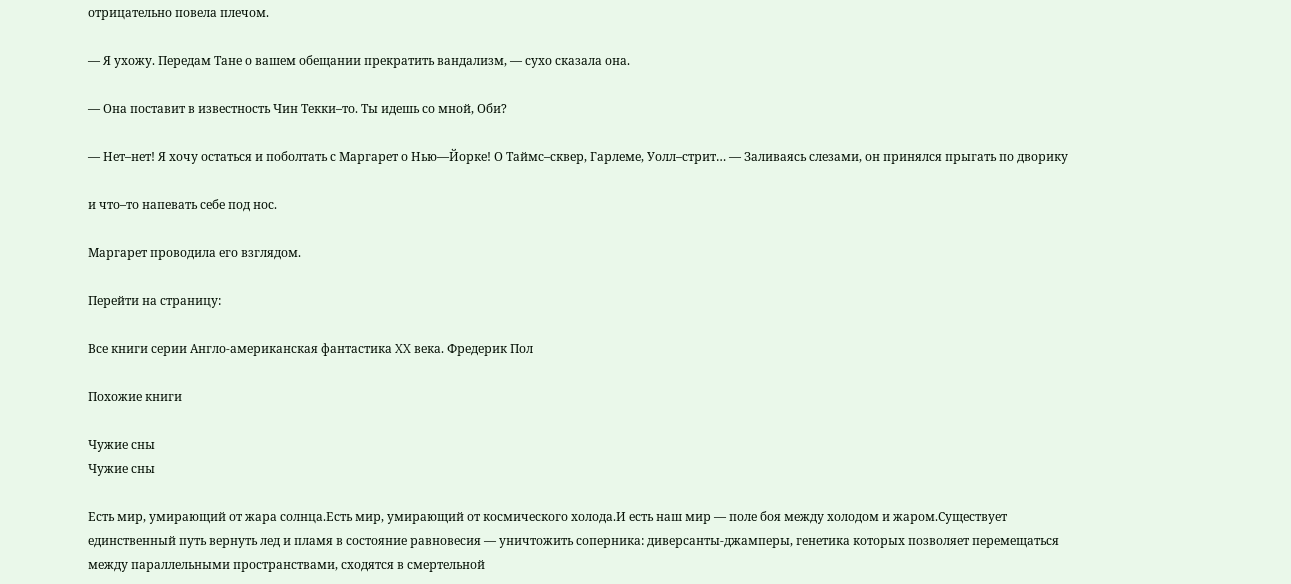отрицательно повела плечом.

— Я ухожу. Передам Тане о вашем обещании прекратить вандализм, — сухо сказала она.

— Она поставит в известность Чин Текки–то. Ты идешь со мной, Оби?

— Нет–нет! Я хочу остаться и поболтать с Маргарет о Нью—Йорке! О Таймс–сквер, Гарлеме, Уолл–стрит… — Заливаясь слезами, он принялся прыгать по дворику

и что–то напевать себе под нос.

Маргарет проводила его взглядом.

Перейти на страницу:

Все книги серии Англо-американская фантастика XX века. Фредерик Пол

Похожие книги

Чужие сны
Чужие сны

Есть мир, умирающий от жара солнца.Есть мир, умирающий от космического холода.И есть наш мир — поле боя между холодом и жаром.Существует единственный путь вернуть лед и пламя в состояние равновесия — уничтожить соперника: диверсанты-джамперы, генетика которых позволяет перемещаться между параллельными пространствами, сходятся в смертельной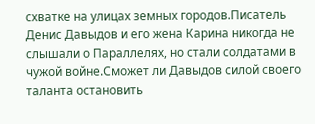схватке на улицах земных городов.Писатель Денис Давыдов и его жена Карина никогда не слышали о Параллелях, но стали солдатами в чужой войне.Сможет ли Давыдов силой своего таланта остановить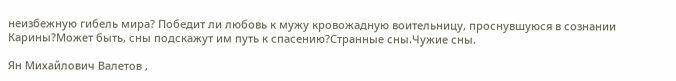неизбежную гибель мира? Победит ли любовь к мужу кровожадную воительницу, проснувшуюся в сознании Карины?Может быть, сны подскажут им путь к спасению?Странные сны.Чужие сны.

Ян Михайлович Валетов ,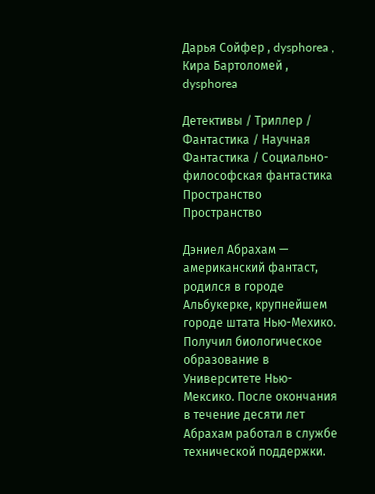Дарья Сойфер , dysphorea , Кира Бартоломей , dysphorea

Детективы / Триллер / Фантастика / Научная Фантастика / Социально-философская фантастика
Пространство
Пространство

Дэниел Абрахам — американский фантаст, родился в городе Альбукерке, крупнейшем городе штата Нью-Мехико. Получил биологическое образование в Университете Нью-Мексико. После окончания в течение десяти лет Абрахам работал в службе технической поддержки.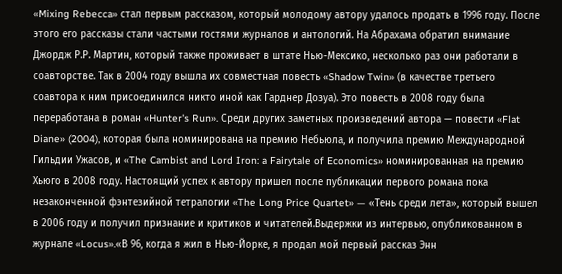«Mixing Rebecca» стал первым рассказом, который молодому автору удалось продать в 1996 году. После этого его рассказы стали частыми гостями журналов и антологий. На Абрахама обратил внимание Джордж Р.Р. Мартин, который также проживает в штате Нью-Мексико, несколько раз они работали в соавторстве. Так в 2004 году вышла их совместная повесть «Shadow Twin» (в качестве третьего соавтора к ним присоединился никто иной как Гарднер Дозуа). Это повесть в 2008 году была переработана в роман «Hunter's Run». Среди других заметных произведений автора — повести «Flat Diane» (2004), которая была номинирована на премию Небьюла, и получила премию Международной Гильдии Ужасов, и «The Cambist and Lord Iron: a Fairytale of Economics» номинированная на премию Хьюго в 2008 году. Настоящий успех к автору пришел после публикации первого романа пока незаконченной фэнтезийной тетралогии «The Long Price Quartet» — «Тень среди лета», который вышел в 2006 году и получил признание и критиков и читателей.Выдержки из интервью, опубликованном в журнале «Locus».«В 96, когда я жил в Нью-Йорке, я продал мой первый рассказ Энн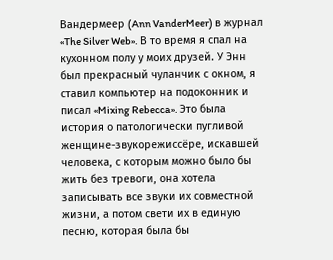Вандермеер (Ann VanderMeer) в журнал «The Silver Web». В то время я спал на кухонном полу у моих друзей. У Энн был прекрасный чуланчик с окном, я ставил компьютер на подоконник и писал «Mixing Rebecca». Это была история о патологически пугливой женщине-звукорежиссёре, искавшей человека, с которым можно было бы жить без тревоги, она хотела записывать все звуки их совместной жизни, а потом свети их в единую песню, которая была бы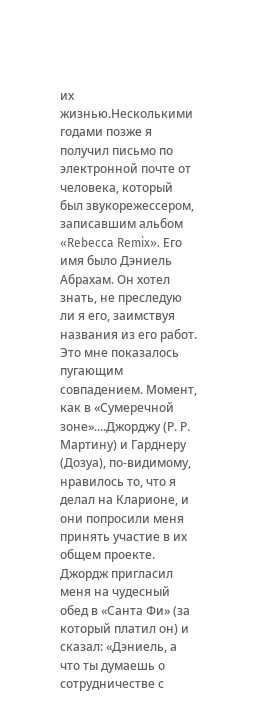их жизнью.Несколькими годами позже я получил письмо по электронной почте от человека, который был звукорежессером, записавшим альбом «Rebecca Remix». Его имя было Дэниель Абрахам. Он хотел знать, не преследую ли я его, заимствуя названия из его работ. Это мне показалось пугающим совпадением. Момент, как в «Сумеречной зоне»....Джорджу (Р. Р. Мартину) и Гарднеру (Дозуа), по-видимому, нравилось то, что я делал на Кларионе, и они попросили меня принять участие в их общем проекте. Джордж пригласил меня на чудесный обед в «Санта Фи» (за который платил он) и сказал: «Дэниель, а что ты думаешь о сотрудничестве с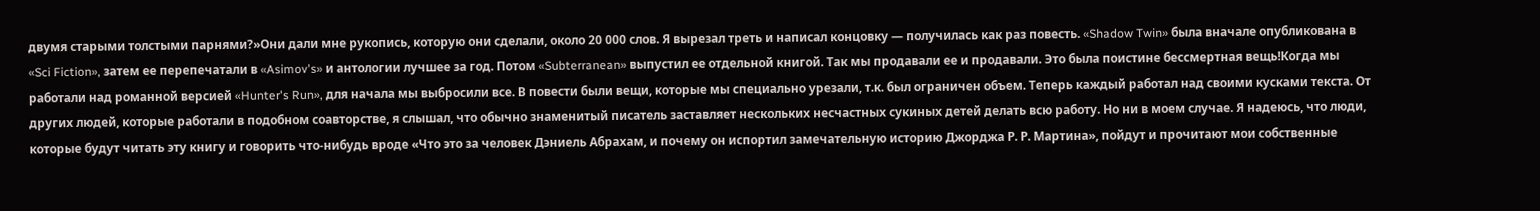двумя старыми толстыми парнями?»Они дали мне рукопись, которую они сделали, около 20 000 слов. Я вырезал треть и написал концовку — получилась как раз повесть. «Shadow Twin» была вначале опубликована в «Sci Fiction», затем ее перепечатали в «Asimov's» и антологии лучшее за год. Потом «Subterranean» выпустил ее отдельной книгой. Так мы продавали ее и продавали. Это была поистине бессмертная вещь!Когда мы работали над романной версией «Hunter's Run», для начала мы выбросили все. В повести были вещи, которые мы специально урезали, т.к. был ограничен объем. Теперь каждый работал над своими кусками текста. От других людей, которые работали в подобном соавторстве, я слышал, что обычно знаменитый писатель заставляет нескольких несчастных сукиных детей делать всю работу. Но ни в моем случае. Я надеюсь, что люди, которые будут читать эту книгу и говорить что-нибудь вроде «Что это за человек Дэниель Абрахам, и почему он испортил замечательную историю Джорджа Р. Р. Мартина», пойдут и прочитают мои собственные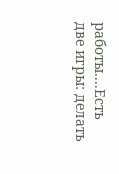работы....Есть две игры: делать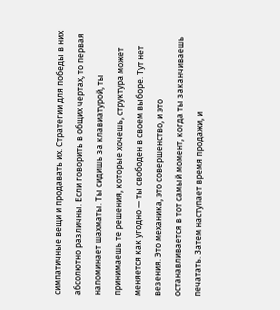симпатичные вещи и продавать их. Стратегии для победы в них абсолютно различны. Если говорить в общих чертах, то первая напоминает шахматы. Ты сидишь за клавиатурой, ты принимаешь те решения, которые хочешь, структура может меняется как угодно — ты свободен в своем выборе. Тут нет везения. Это механика, это совершенство, и это останавливается в тот самый момент, когда ты заканчиваешь печатать. Затем наступает время продажи, и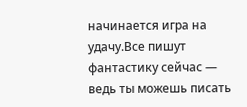начинается игра на удачу.Все пишут фантастику сейчас — ведь ты можешь писать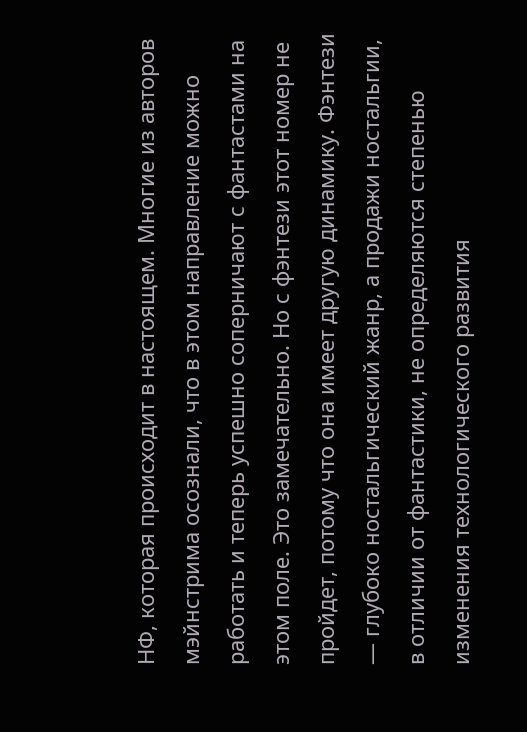НФ, которая происходит в настоящем. Многие из авторов мэйнстрима осознали, что в этом направление можно работать и теперь успешно соперничают с фантастами на этом поле. Это замечательно. Но с фэнтези этот номер не пройдет, потому что она имеет другую динамику. Фэнтези — глубоко ностальгический жанр, а продажи ностальгии, в отличии от фантастики, не определяются степенью изменения технологического развития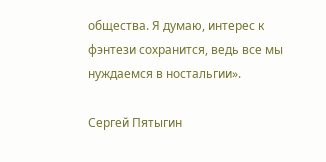общества. Я думаю, интерес к фэнтези сохранится, ведь все мы нуждаемся в ностальгии».

Сергей Пятыгин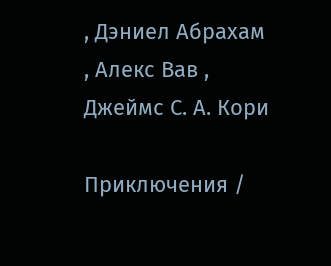, Дэниел Абрахам , Алекс Вав , Джеймс С. А. Кори

Приключения /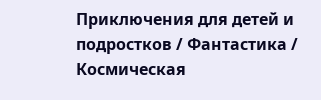Приключения для детей и подростков / Фантастика / Космическая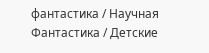фантастика / Научная Фантастика / Детские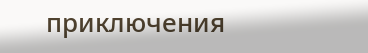приключения